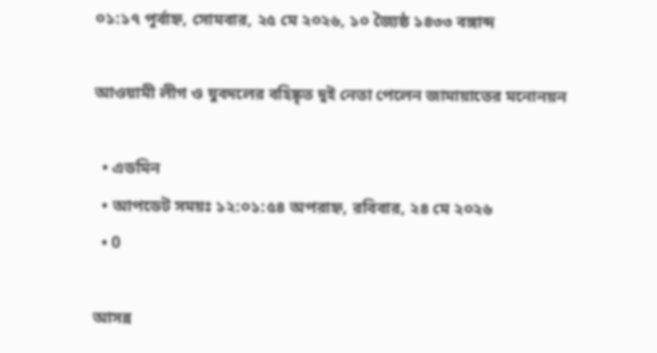০১:১৭ পূর্বাহ্ন, সোমবার, ২৫ মে ২০২৬, ১০ জ্যৈষ্ঠ ১৪৩৩ বঙ্গাব্দ

আওয়ামী লীগ ও যুবদলের বহিষ্কৃত দুই নেতা পেলেন জামায়াতের মনোনয়ন

  • এডমিন
  • আপডেট সময়ঃ ১২:০১:৫৪ অপরাহ্ন, রবিবার, ২৪ মে ২০২৬
  • 0

আসন্ন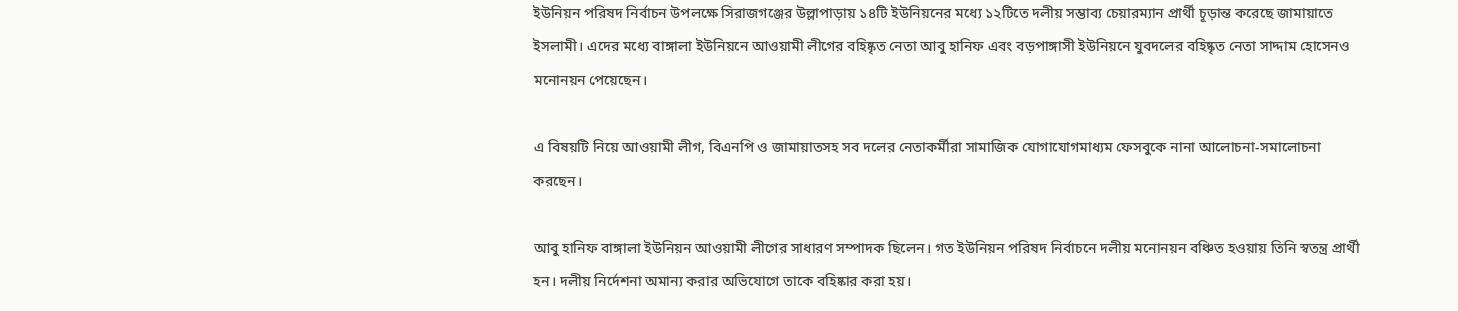ইউনিয়ন পরিষদ নির্বাচন উপলক্ষে সিরাজগঞ্জের উল্লাপাড়ায় ১৪টি ইউনিয়নের মধ্যে ১২টিতে দলীয় সম্ভাব্য চেয়ারম্যান প্রার্থী চূড়ান্ত করেছে জামায়াতে ইসলামী। এদের মধ্যে বাঙ্গালা ইউনিয়নে আওয়ামী লীগের বহিষ্কৃত নেতা আবু হানিফ এবং বড়পাঙ্গাসী ইউনিয়নে যুবদলের বহিষ্কৃত নেতা সাদ্দাম হোসেনও মনোনয়ন পেয়েছেন।

এ বিষয়টি নিয়ে আওয়ামী লীগ, বিএনপি ও জামায়াতসহ সব দলের নেতাকর্মীরা সামাজিক যোগাযোগমাধ্যম ফেসবুকে নানা আলোচনা-সমালোচনা করছেন।

আবু হানিফ বাঙ্গালা ইউনিয়ন আওয়ামী লীগের সাধারণ সম্পাদক ছিলেন। গত ইউনিয়ন পরিষদ নির্বাচনে দলীয় মনোনয়ন বঞ্চিত হওয়ায় তিনি স্বতন্ত্র প্রার্থী হন। দলীয় নির্দেশনা অমান্য করার অভিযোগে তাকে বহিষ্কার করা হয়।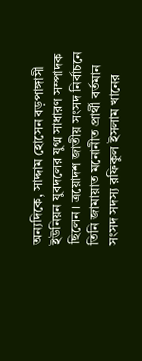অন্যদিকে, সাদ্দাম হোসেন বড়পাঙ্গাসী ইউনিয়ন যুবদলের যুগ্ম সাধারণ সম্পাদক ছিলেন। ত্রয়োদশ জাতীয় সংসদ নির্বাচনে তিনি জামায়াত মনোনীত প্রার্থী বর্তমান সংসদ সদস্য রফিকুল ইসলাম খানের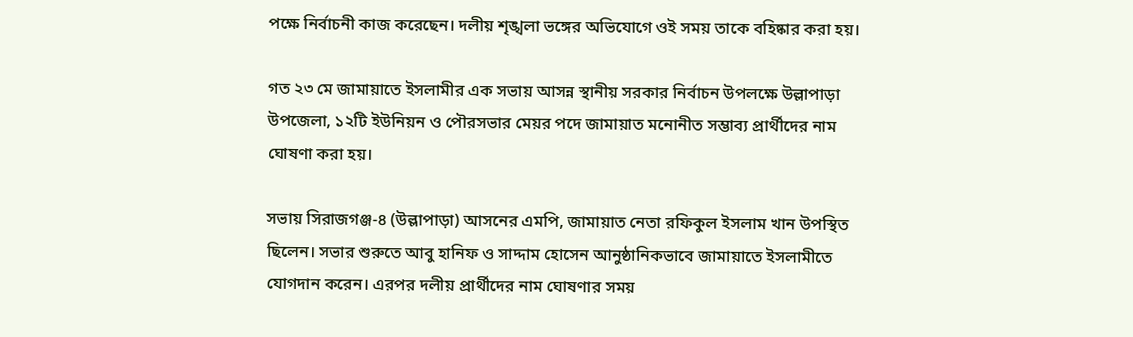পক্ষে নির্বাচনী কাজ করেছেন। দলীয় শৃঙ্খলা ভঙ্গের অভিযোগে ওই সময় তাকে বহিষ্কার করা হয়।

গত ২৩ মে জামায়াতে ইসলামীর এক সভায় আসন্ন স্থানীয় সরকার নির্বাচন উপলক্ষে উল্লাপাড়া উপজেলা, ১২টি ইউনিয়ন ও পৌরসভার মেয়র পদে জামায়াত মনোনীত সম্ভাব্য প্রার্থীদের নাম ঘোষণা করা হয়।

সভায় সিরাজগঞ্জ-৪ (উল্লাপাড়া) আসনের এমপি, জামায়াত নেতা রফিকুল ইসলাম খান উপস্থিত ছিলেন। সভার শুরুতে আবু হানিফ ও সাদ্দাম হোসেন আনুষ্ঠানিকভাবে জামায়াতে ইসলামীতে যোগদান করেন। এরপর দলীয় প্রার্থীদের নাম ঘোষণার সময়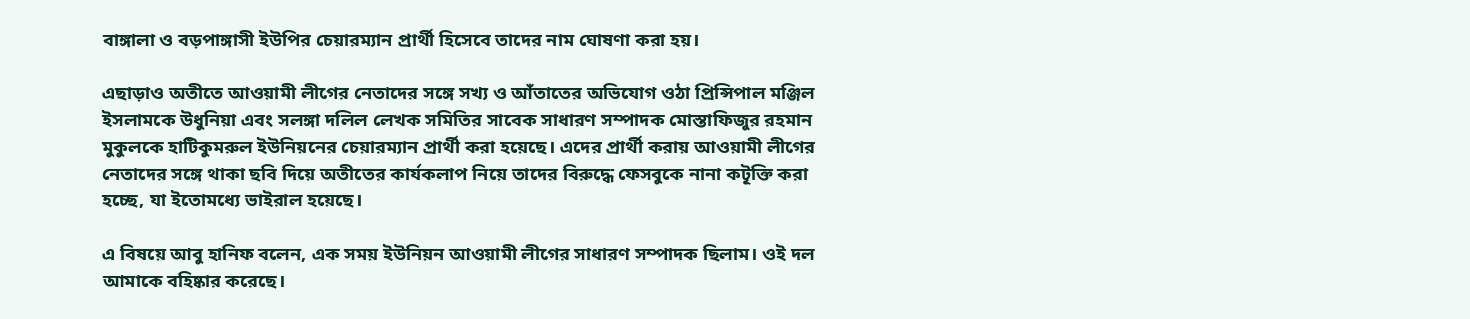বাঙ্গালা ও বড়পাঙ্গাসী ইউপির চেয়ারম্যান প্রার্থী হিসেবে তাদের নাম ঘোষণা করা হয়।

এছাড়াও অতীতে আওয়ামী লীগের নেতাদের সঙ্গে সখ্য ও আঁতাতের অভিযোগ ওঠা প্রিন্সিপাল মঞ্জিল ইসলামকে উধুনিয়া এবং সলঙ্গা দলিল লেখক সমিতির সাবেক সাধারণ সম্পাদক মোস্তাফিজুর রহমান মুকুলকে হাটিকুমরুল ইউনিয়নের চেয়ারম্যান প্রার্থী করা হয়েছে। এদের প্রার্থী করায় আওয়ামী লীগের নেতাদের সঙ্গে থাকা ছবি দিয়ে অতীতের কার্যকলাপ নিয়ে তাদের বিরুদ্ধে ফেসবুকে নানা কটূক্তি করা হচ্ছে, যা ইতোমধ্যে ভাইরাল হয়েছে।

এ বিষয়ে আবু হানিফ বলেন, এক সময় ইউনিয়ন আওয়ামী লীগের সাধারণ সম্পাদক ছিলাম। ওই দল আমাকে বহিষ্কার করেছে।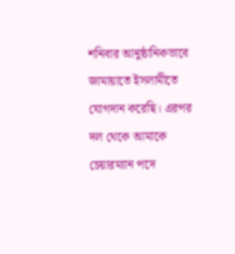শনিবার আনুষ্ঠানিকভাবে জামায়াতে ইসলামীতে যোগদান করেছি। এরপর দল থেকে আমাকে চেয়ারম্যান পদে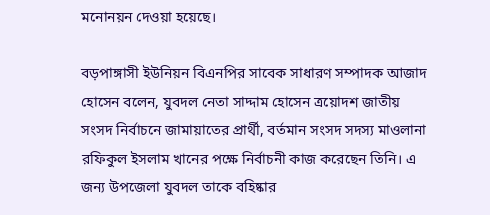মনোনয়ন দেওয়া হয়েছে।

বড়পাঙ্গাসী ইউনিয়ন বিএনপির সাবেক সাধারণ সম্পাদক আজাদ হোসেন বলেন, যুবদল নেতা সাদ্দাম হোসেন ত্রয়োদশ জাতীয় সংসদ নির্বাচনে জামায়াতের প্রার্থী, বর্তমান সংসদ সদস্য মাওলানা রফিকুল ইসলাম খানের পক্ষে নির্বাচনী কাজ করেছেন তিনি। এ জন্য উপজেলা যুবদল তাকে বহিষ্কার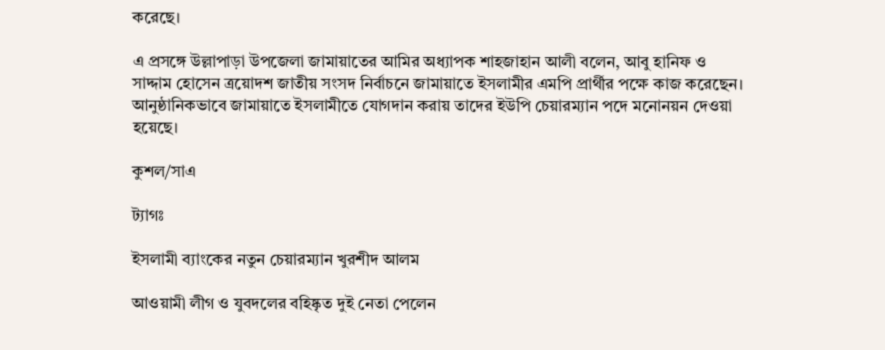করেছে।

এ প্রসঙ্গে উল্লাপাড়া উপজেলা জামায়াতের আমির অধ্যাপক শাহজাহান আলী বলেন, আবু হানিফ ও সাদ্দাম হোসেন ত্রয়োদশ জাতীয় সংসদ নির্বাচনে জামায়াতে ইসলামীর এমপি প্রার্থীর পক্ষে কাজ করেছেন। আনুষ্ঠানিকভাবে জামায়াতে ইসলামীতে যোগদান করায় তাদের ইউপি চেয়ারম্যান পদে মনোনয়ন দেওয়া হয়েছে।

কুশল/সাএ

ট্যাগঃ

ইসলামী ব্যাংকের নতুন চেয়ারম্যান খুরশীদ আলম

আওয়ামী লীগ ও যুবদলের বহিষ্কৃত দুই নেতা পেলেন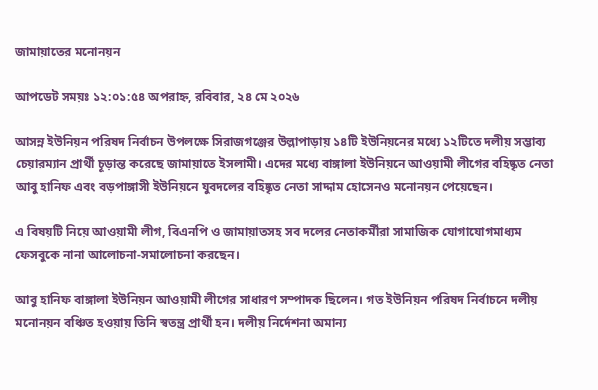জামায়াতের মনোনয়ন

আপডেট সময়ঃ ১২:০১:৫৪ অপরাহ্ন, রবিবার, ২৪ মে ২০২৬

আসন্ন ইউনিয়ন পরিষদ নির্বাচন উপলক্ষে সিরাজগঞ্জের উল্লাপাড়ায় ১৪টি ইউনিয়নের মধ্যে ১২টিতে দলীয় সম্ভাব্য চেয়ারম্যান প্রার্থী চূড়ান্ত করেছে জামায়াতে ইসলামী। এদের মধ্যে বাঙ্গালা ইউনিয়নে আওয়ামী লীগের বহিষ্কৃত নেতা আবু হানিফ এবং বড়পাঙ্গাসী ইউনিয়নে যুবদলের বহিষ্কৃত নেতা সাদ্দাম হোসেনও মনোনয়ন পেয়েছেন।

এ বিষয়টি নিয়ে আওয়ামী লীগ, বিএনপি ও জামায়াতসহ সব দলের নেতাকর্মীরা সামাজিক যোগাযোগমাধ্যম ফেসবুকে নানা আলোচনা-সমালোচনা করছেন।

আবু হানিফ বাঙ্গালা ইউনিয়ন আওয়ামী লীগের সাধারণ সম্পাদক ছিলেন। গত ইউনিয়ন পরিষদ নির্বাচনে দলীয় মনোনয়ন বঞ্চিত হওয়ায় তিনি স্বতন্ত্র প্রার্থী হন। দলীয় নির্দেশনা অমান্য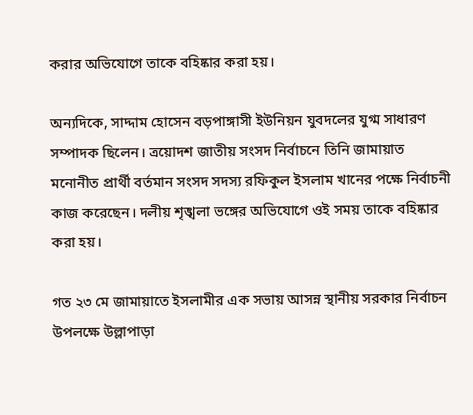করার অভিযোগে তাকে বহিষ্কার করা হয়।

অন্যদিকে, সাদ্দাম হোসেন বড়পাঙ্গাসী ইউনিয়ন যুবদলের যুগ্ম সাধারণ সম্পাদক ছিলেন। ত্রয়োদশ জাতীয় সংসদ নির্বাচনে তিনি জামায়াত মনোনীত প্রার্থী বর্তমান সংসদ সদস্য রফিকুল ইসলাম খানের পক্ষে নির্বাচনী কাজ করেছেন। দলীয় শৃঙ্খলা ভঙ্গের অভিযোগে ওই সময় তাকে বহিষ্কার করা হয়।

গত ২৩ মে জামায়াতে ইসলামীর এক সভায় আসন্ন স্থানীয় সরকার নির্বাচন উপলক্ষে উল্লাপাড়া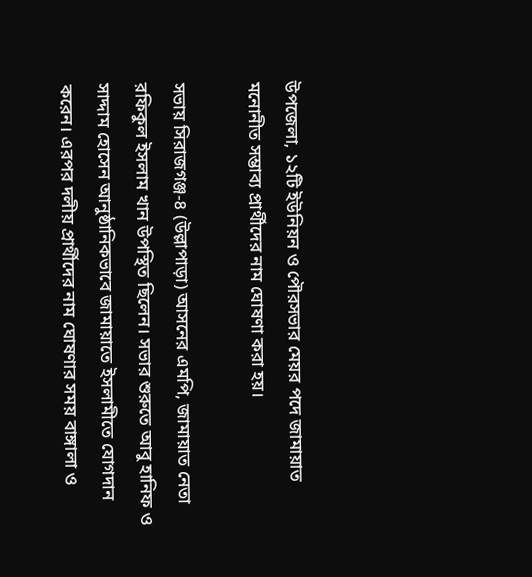উপজেলা, ১২টি ইউনিয়ন ও পৌরসভার মেয়র পদে জামায়াত মনোনীত সম্ভাব্য প্রার্থীদের নাম ঘোষণা করা হয়।

সভায় সিরাজগঞ্জ-৪ (উল্লাপাড়া) আসনের এমপি, জামায়াত নেতা রফিকুল ইসলাম খান উপস্থিত ছিলেন। সভার শুরুতে আবু হানিফ ও সাদ্দাম হোসেন আনুষ্ঠানিকভাবে জামায়াতে ইসলামীতে যোগদান করেন। এরপর দলীয় প্রার্থীদের নাম ঘোষণার সময় বাঙ্গালা ও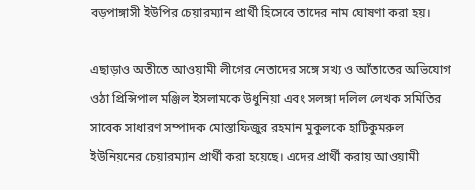বড়পাঙ্গাসী ইউপির চেয়ারম্যান প্রার্থী হিসেবে তাদের নাম ঘোষণা করা হয়।

এছাড়াও অতীতে আওয়ামী লীগের নেতাদের সঙ্গে সখ্য ও আঁতাতের অভিযোগ ওঠা প্রিন্সিপাল মঞ্জিল ইসলামকে উধুনিয়া এবং সলঙ্গা দলিল লেখক সমিতির সাবেক সাধারণ সম্পাদক মোস্তাফিজুর রহমান মুকুলকে হাটিকুমরুল ইউনিয়নের চেয়ারম্যান প্রার্থী করা হয়েছে। এদের প্রার্থী করায় আওয়ামী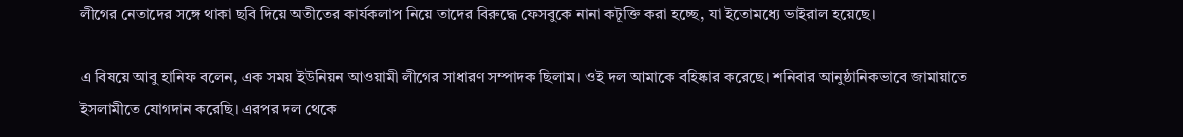লীগের নেতাদের সঙ্গে থাকা ছবি দিয়ে অতীতের কার্যকলাপ নিয়ে তাদের বিরুদ্ধে ফেসবুকে নানা কটূক্তি করা হচ্ছে, যা ইতোমধ্যে ভাইরাল হয়েছে।

এ বিষয়ে আবু হানিফ বলেন, এক সময় ইউনিয়ন আওয়ামী লীগের সাধারণ সম্পাদক ছিলাম। ওই দল আমাকে বহিষ্কার করেছে। শনিবার আনুষ্ঠানিকভাবে জামায়াতে ইসলামীতে যোগদান করেছি। এরপর দল থেকে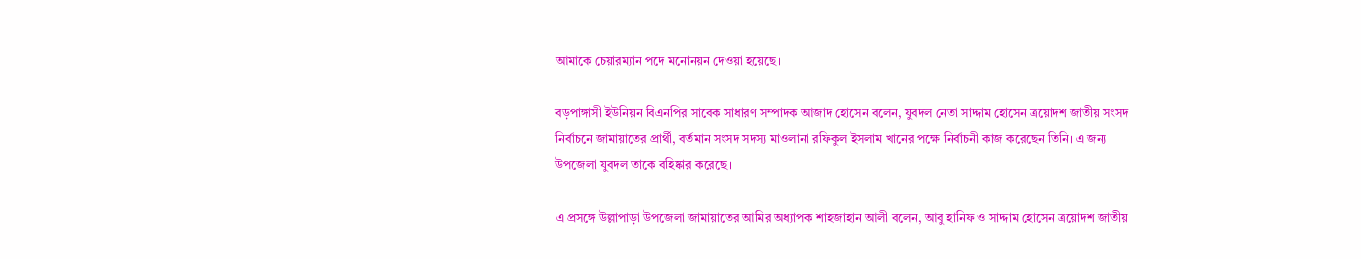আমাকে চেয়ারম্যান পদে মনোনয়ন দেওয়া হয়েছে।

বড়পাঙ্গাসী ইউনিয়ন বিএনপির সাবেক সাধারণ সম্পাদক আজাদ হোসেন বলেন, যুবদল নেতা সাদ্দাম হোসেন ত্রয়োদশ জাতীয় সংসদ নির্বাচনে জামায়াতের প্রার্থী, বর্তমান সংসদ সদস্য মাওলানা রফিকুল ইসলাম খানের পক্ষে নির্বাচনী কাজ করেছেন তিনি। এ জন্য উপজেলা যুবদল তাকে বহিষ্কার করেছে।

এ প্রসঙ্গে উল্লাপাড়া উপজেলা জামায়াতের আমির অধ্যাপক শাহজাহান আলী বলেন, আবু হানিফ ও সাদ্দাম হোসেন ত্রয়োদশ জাতীয়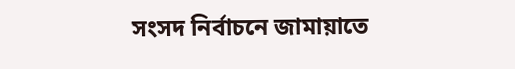সংসদ নির্বাচনে জামায়াতে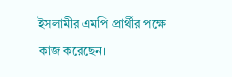ইসলামীর এমপি প্রার্থীর পক্ষে কাজ করেছেন।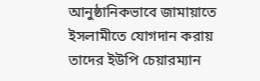আনুষ্ঠানিকভাবে জামায়াতে ইসলামীতে যোগদান করায় তাদের ইউপি চেয়ারম্যান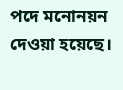পদে মনোনয়ন দেওয়া হয়েছে।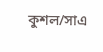কুশল/সাএ